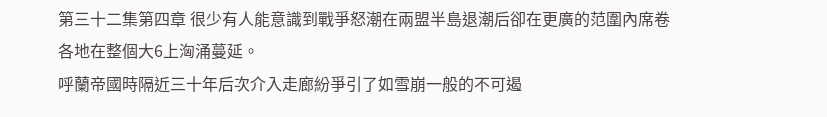第三十二集第四章 很少有人能意識到戰爭怒潮在兩盟半島退潮后卻在更廣的范圍內席卷各地在整個大6上洶涌蔓延。
呼蘭帝國時隔近三十年后次介入走廊紛爭引了如雪崩一般的不可遏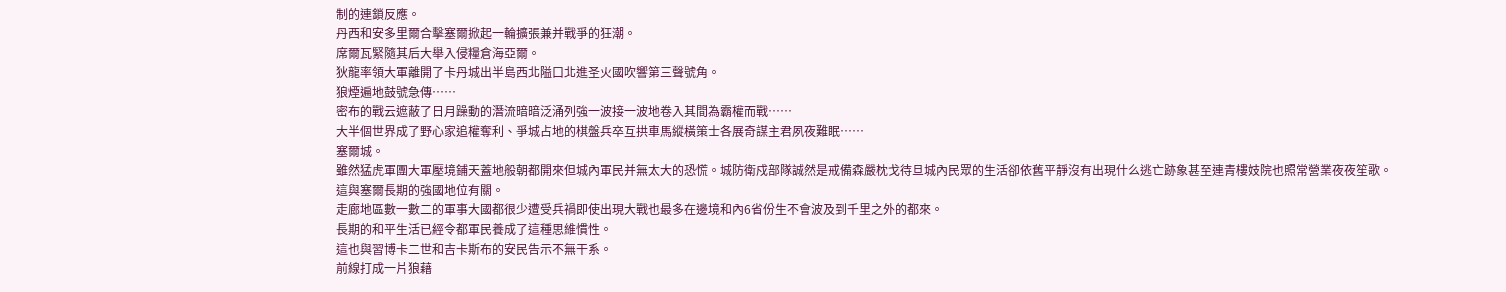制的連鎖反應。
丹西和安多里爾合擊塞爾掀起一輪擴張兼并戰爭的狂潮。
席爾瓦緊隨其后大舉入侵糧倉海亞爾。
狄龍率領大軍離開了卡丹城出半島西北隘口北進圣火國吹響第三聲號角。
狼煙遍地鼓號急傳……
密布的戰云遮蔽了日月躁動的潛流暗暗泛涌列強一波接一波地卷入其間為霸權而戰……
大半個世界成了野心家追權奪利、爭城占地的棋盤兵卒互拱車馬縱橫策士各展奇謀主君夙夜難眠……
塞爾城。
雖然猛虎軍團大軍壓境鋪天蓋地般朝都開來但城內軍民并無太大的恐慌。城防衛戍部隊誠然是戒備森嚴枕戈待旦城內民眾的生活卻依舊平靜沒有出現什么逃亡跡象甚至連青樓妓院也照常營業夜夜笙歌。
這與塞爾長期的強國地位有關。
走廊地區數一數二的軍事大國都很少遭受兵禍即使出現大戰也最多在邊境和內6省份生不會波及到千里之外的都來。
長期的和平生活已經令都軍民養成了這種思維慣性。
這也與習博卡二世和吉卡斯布的安民告示不無干系。
前線打成一片狼藉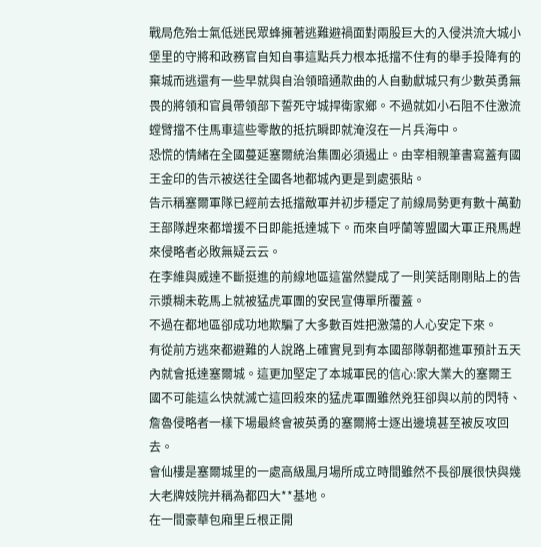戰局危殆士氣低迷民眾蜂擁著逃難避禍面對兩股巨大的入侵洪流大城小堡里的守將和政務官自知自事這點兵力根本抵擋不住有的舉手投降有的棄城而逃還有一些早就與自治領暗通款曲的人自動獻城只有少數英勇無畏的將領和官員帶領部下誓死守城捍衛家鄉。不過就如小石阻不住激流螳臂擋不住馬車這些零散的抵抗瞬即就淹沒在一片兵海中。
恐慌的情緒在全國蔓延塞爾統治集團必須遏止。由宰相親筆書寫蓋有國王金印的告示被送往全國各地都城內更是到處張貼。
告示稱塞爾軍隊已經前去抵擋敵軍并初步穩定了前線局勢更有數十萬勤王部隊趕來都增援不日即能抵達城下。而來自呼蘭等盟國大軍正飛馬趕來侵略者必敗無疑云云。
在李維與威達不斷挺進的前線地區這當然變成了一則笑話剛剛貼上的告示漿糊未乾馬上就被猛虎軍團的安民宣傳單所覆蓋。
不過在都地區卻成功地欺騙了大多數百姓把激蕩的人心安定下來。
有從前方逃來都避難的人說路上確實見到有本國部隊朝都進軍預計五天內就會抵達塞爾城。這更加堅定了本城軍民的信心:家大業大的塞爾王國不可能這么快就滅亡這回殺來的猛虎軍團雖然兇狂卻與以前的閃特、詹魯侵略者一樣下場最終會被英勇的塞爾將士逐出邊境甚至被反攻回去。
會仙樓是塞爾城里的一處高級風月場所成立時間雖然不長卻展很快與幾大老牌妓院并稱為都四大**基地。
在一間豪華包廂里丘根正開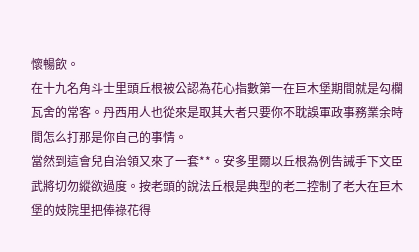懷暢飲。
在十九名角斗士里頭丘根被公認為花心指數第一在巨木堡期間就是勾欄瓦舍的常客。丹西用人也從來是取其大者只要你不耽誤軍政事務業余時間怎么打那是你自己的事情。
當然到這會兒自治領又來了一套**。安多里爾以丘根為例告誡手下文臣武將切勿縱欲過度。按老頭的說法丘根是典型的老二控制了老大在巨木堡的妓院里把俸祿花得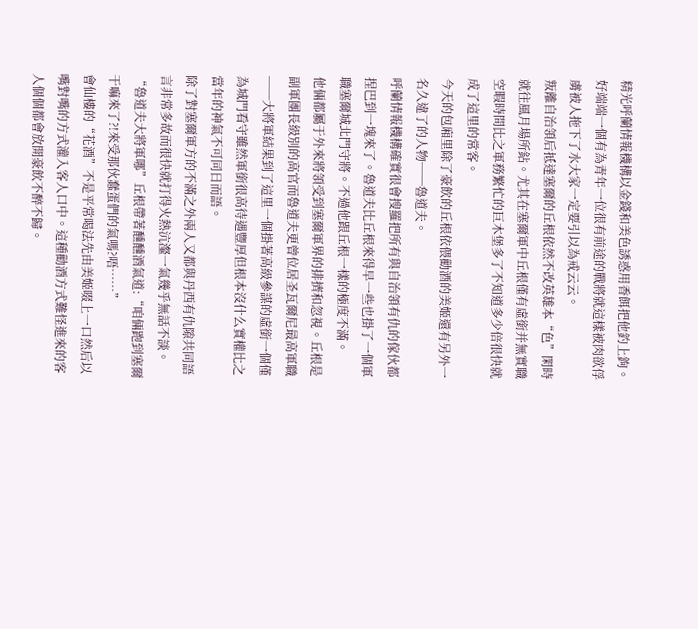精光呼蘭情報機構以金錢和美色誘惑用香餌把他釣上鉤。好端端一個有為青年一位很有前途的戰將就這樣被肉欲俘虜被人拖下了水大家一定要引以為戒云云。
叛離自治領后抵達塞爾的丘根依然不改英雄本“色”閑時就往風月場所鉆。尤其在塞爾軍中丘根僅有虛銜并無實職空暇時間比之軍務繁忙的巨木堡多了不知道多少倍很快就成了這里的常客。
今天的包廂里除了豪飲的丘根依偎勸酒的美姬還有另外一名久違了的人物──魯道夫。
呼蘭情報機構確實很會搜羅把所有與自治領有仇的傢伙都捏巴到一塊來了。魯道夫比丘根來得早一些也掛了一個軍職塞爾城北門守將。不過他跟丘根一樣的極度不滿。
他倆都屬于外來將領受到塞爾軍界的排擠和忽視。丘根是副軍團長級別的高官而魯道夫更曾位居圣瓦爾尼最高軍職──大將軍結果到了這里一個掛著高級參謀的虛銜一個僅為城門看守雖然軍銜很高待遇豐厚但根本沒什么實權比之當年的神氣不可同日而語。
除了對塞爾軍方的不滿之外兩人又都與丹西有仇隙共同語言非常多故而很快就打得火熱沆瀣一氣幾乎無話不談。
“魯道夫大將軍哪”丘根帶著醺醺酒氣道:“咱倆跑到塞爾干嘛來了?!來受那伙蠢蛋們的氣嗎?唔……”
會仙樓的“花酒”不是平常喝法先由美姬啜上一口然后以嘴對嘴的方式灌入客人口中。這種勸酒方式難怪進來的客人個個都會放開豪飲不醉不歸。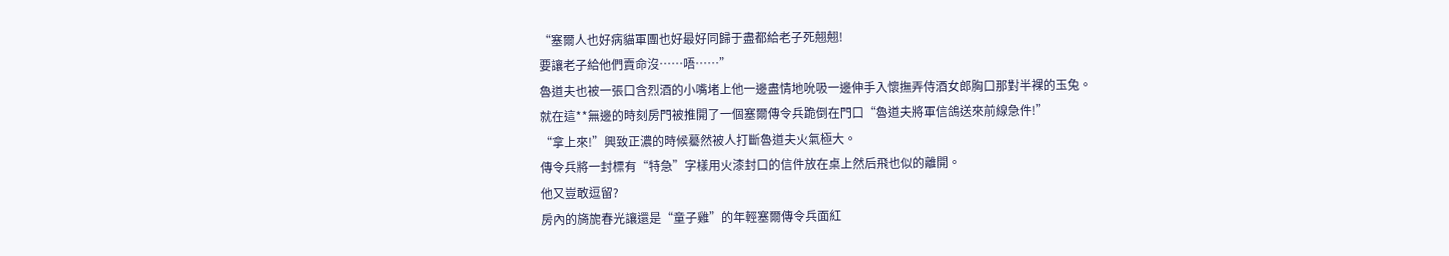“塞爾人也好病貓軍團也好最好同歸于盡都給老子死翹翹!
要讓老子給他們賣命沒……唔……”
魯道夫也被一張口含烈酒的小嘴堵上他一邊盡情地吮吸一邊伸手入懷撫弄侍酒女郎胸口那對半裸的玉兔。
就在這**無邊的時刻房門被推開了一個塞爾傳令兵跪倒在門口“魯道夫將軍信鴿送來前線急件!”
“拿上來!”興致正濃的時候驀然被人打斷魯道夫火氣極大。
傳令兵將一封標有“特急”字樣用火漆封口的信件放在桌上然后飛也似的離開。
他又豈敢逗留?
房內的旖旎春光讓還是“童子雞”的年輕塞爾傳令兵面紅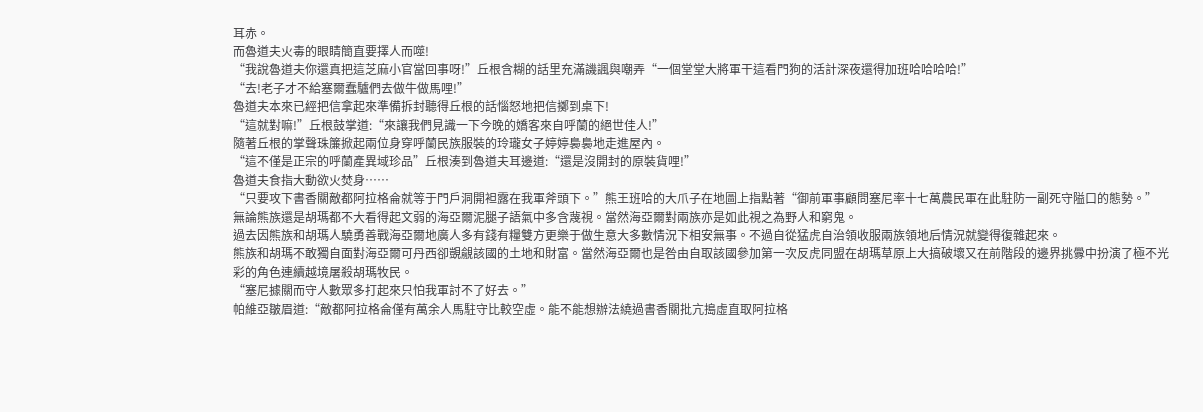耳赤。
而魯道夫火毒的眼睛簡直要擇人而噬!
“我說魯道夫你還真把這芝麻小官當回事呀!”丘根含糊的話里充滿譏諷與嘲弄“一個堂堂大將軍干這看門狗的活計深夜還得加班哈哈哈哈!”
“去!老子才不給塞爾蠢驢們去做牛做馬哩!”
魯道夫本來已經把信拿起來準備拆封聽得丘根的話惱怒地把信擲到桌下!
“這就對嘛!”丘根鼓掌道:“來讓我們見識一下今晚的嬌客來自呼蘭的絕世佳人!”
隨著丘根的掌聲珠簾掀起兩位身穿呼蘭民族服裝的玲瓏女子婷婷裊裊地走進屋內。
“這不僅是正宗的呼蘭產異域珍品”丘根湊到魯道夫耳邊道:“還是沒開封的原裝貨哩!”
魯道夫食指大動欲火焚身……
“只要攻下書香關敵都阿拉格侖就等于門戶洞開袒露在我軍斧頭下。”熊王班哈的大爪子在地圖上指點著“御前軍事顧問塞尼率十七萬農民軍在此駐防一副死守隘口的態勢。”
無論熊族還是胡瑪都不大看得起文弱的海亞爾泥腿子語氣中多含蔑視。當然海亞爾對兩族亦是如此視之為野人和窮鬼。
過去因熊族和胡瑪人驍勇善戰海亞爾地廣人多有錢有糧雙方更樂于做生意大多數情況下相安無事。不過自從猛虎自治領收服兩族領地后情況就變得復雜起來。
熊族和胡瑪不敢獨自面對海亞爾可丹西卻覬覦該國的土地和財富。當然海亞爾也是咎由自取該國參加第一次反虎同盟在胡瑪草原上大搞破壞又在前階段的邊界挑釁中扮演了極不光彩的角色連續越境屠殺胡瑪牧民。
“塞尼據關而守人數眾多打起來只怕我軍討不了好去。”
帕維亞皺眉道:“敵都阿拉格侖僅有萬余人馬駐守比較空虛。能不能想辦法繞過書香關批亢搗虛直取阿拉格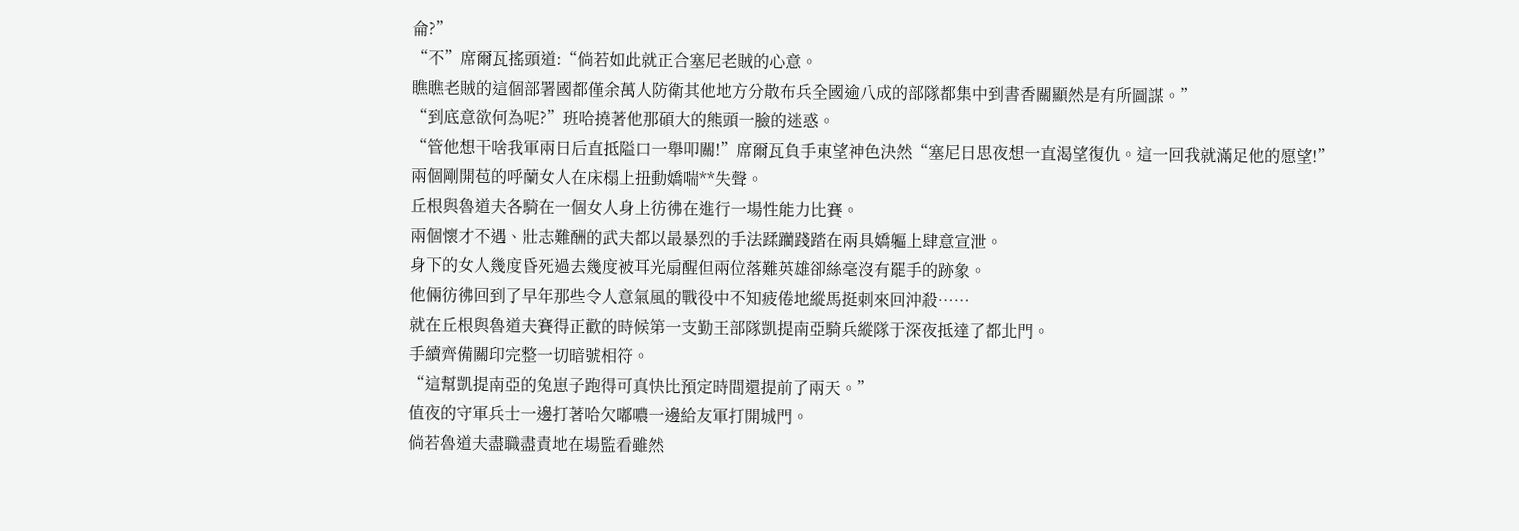侖?”
“不”席爾瓦搖頭道:“倘若如此就正合塞尼老賊的心意。
瞧瞧老賊的這個部署國都僅余萬人防衛其他地方分散布兵全國逾八成的部隊都集中到書香關顯然是有所圖謀。”
“到底意欲何為呢?”班哈撓著他那碩大的熊頭一臉的迷惑。
“管他想干啥我軍兩日后直抵隘口一舉叩關!”席爾瓦負手東望神色決然“塞尼日思夜想一直渴望復仇。這一回我就滿足他的愿望!”
兩個剛開苞的呼蘭女人在床榻上扭動嬌喘**失聲。
丘根與魯道夫各騎在一個女人身上彷彿在進行一場性能力比賽。
兩個懷才不遇、壯志難酬的武夫都以最暴烈的手法蹂躪踐踏在兩具嬌軀上肆意宣泄。
身下的女人幾度昏死過去幾度被耳光扇醒但兩位落難英雄卻絲毫沒有罷手的跡象。
他倆彷彿回到了早年那些令人意氣風的戰役中不知疲倦地縱馬挺刺來回沖殺……
就在丘根與魯道夫賽得正歡的時候第一支勤王部隊凱提南亞騎兵縱隊于深夜抵達了都北門。
手續齊備關印完整一切暗號相符。
“這幫凱提南亞的兔崽子跑得可真快比預定時間還提前了兩天。”
值夜的守軍兵士一邊打著哈欠嘟噥一邊給友軍打開城門。
倘若魯道夫盡職盡責地在場監看雖然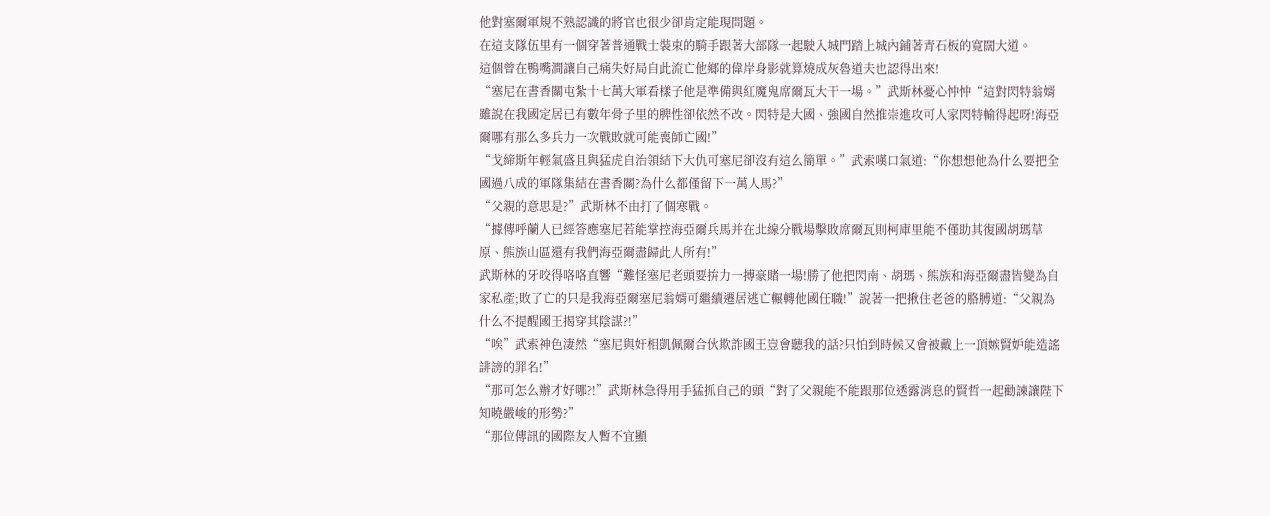他對塞爾軍規不熟認識的將官也很少卻肯定能現問題。
在這支隊伍里有一個穿著普通戰士裝束的騎手跟著大部隊一起駛入城門踏上城內鋪著青石板的寬闊大道。
這個曾在鴨嘴澗讓自己痛失好局自此流亡他鄉的偉岸身影就算燒成灰魯道夫也認得出來!
“塞尼在書香關屯紮十七萬大軍看樣子他是準備與紅魔鬼席爾瓦大干一場。”武斯林憂心忡忡“這對閃特翁婿雖說在我國定居已有數年骨子里的脾性卻依然不改。閃特是大國、強國自然推崇進攻可人家閃特輸得起呀!海亞爾哪有那么多兵力一次戰敗就可能喪師亡國!”
“戈締斯年輕氣盛且與猛虎自治領結下大仇可塞尼卻沒有這么簡單。”武索嘆口氣道:“你想想他為什么要把全國過八成的軍隊集結在書香關?為什么都僅留下一萬人馬?”
“父親的意思是?”武斯林不由打了個寒戰。
“據傳呼蘭人已經答應塞尼若能掌控海亞爾兵馬并在北線分戰場擊敗席爾瓦則柯庫里能不僅助其復國胡瑪草原、熊族山區還有我們海亞爾盡歸此人所有!”
武斯林的牙咬得咯咯直響“難怪塞尼老頭要拚力一搏豪賭一場!勝了他把閃南、胡瑪、熊族和海亞爾盡皆變為自家私產;敗了亡的只是我海亞爾塞尼翁婿可繼續遷居逃亡輾轉他國任職!”說著一把揪住老爸的胳膊道:“父親為什么不提醒國王揭穿其陰謀?!”
“唉”武索神色淒然“塞尼與奸相凱佩爾合伙欺詐國王豈會聽我的話?只怕到時候又會被戴上一頂嫉賢妒能造謠誹謗的罪名!”
“那可怎么辦才好哪?!”武斯林急得用手猛抓自己的頭“對了父親能不能跟那位透露消息的賢哲一起勸諫讓陛下知曉嚴峻的形勢?”
“那位傳訊的國際友人暫不宜顯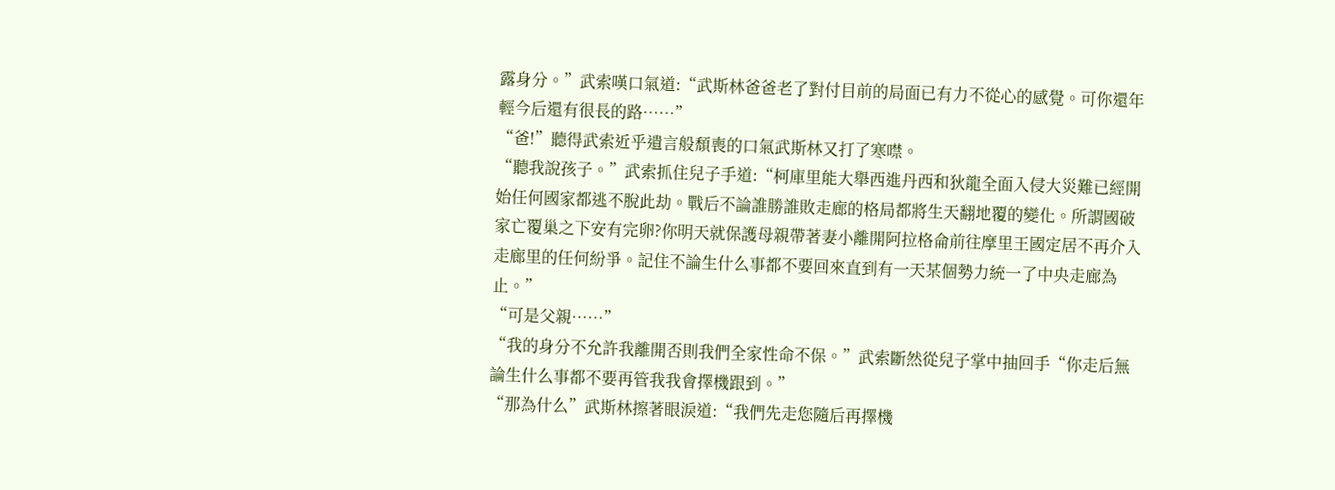露身分。”武索嘆口氣道:“武斯林爸爸老了對付目前的局面已有力不從心的感覺。可你還年輕今后還有很長的路……”
“爸!”聽得武索近乎遺言般頹喪的口氣武斯林又打了寒噤。
“聽我說孩子。”武索抓住兒子手道:“柯庫里能大舉西進丹西和狄龍全面入侵大災難已經開始任何國家都逃不脫此劫。戰后不論誰勝誰敗走廊的格局都將生天翻地覆的變化。所謂國破家亡覆巢之下安有完卵?你明天就保護母親帶著妻小離開阿拉格侖前往摩里王國定居不再介入走廊里的任何紛爭。記住不論生什么事都不要回來直到有一天某個勢力統一了中央走廊為止。”
“可是父親……”
“我的身分不允許我離開否則我們全家性命不保。”武索斷然從兒子掌中抽回手“你走后無論生什么事都不要再管我我會擇機跟到。”
“那為什么”武斯林擦著眼淚道:“我們先走您隨后再擇機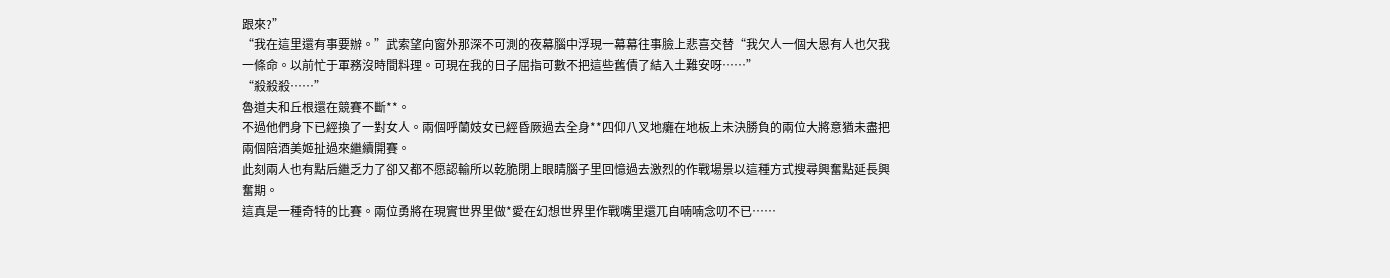跟來?”
“我在這里還有事要辦。”武索望向窗外那深不可測的夜幕腦中浮現一幕幕往事臉上悲喜交替“我欠人一個大恩有人也欠我一條命。以前忙于軍務沒時間料理。可現在我的日子屈指可數不把這些舊債了結入土難安呀……”
“殺殺殺……”
魯道夫和丘根還在競賽不斷**。
不過他們身下已經換了一對女人。兩個呼蘭妓女已經昏厥過去全身**四仰八叉地癱在地板上未決勝負的兩位大將意猶未盡把兩個陪酒美姬扯過來繼續開賽。
此刻兩人也有點后繼乏力了卻又都不愿認輸所以乾脆閉上眼睛腦子里回憶過去激烈的作戰場景以這種方式搜尋興奮點延長興奮期。
這真是一種奇特的比賽。兩位勇將在現實世界里做*愛在幻想世界里作戰嘴里還兀自喃喃念叨不已……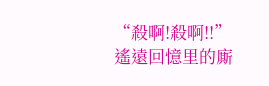“殺啊!殺啊!!”
遙遠回憶里的廝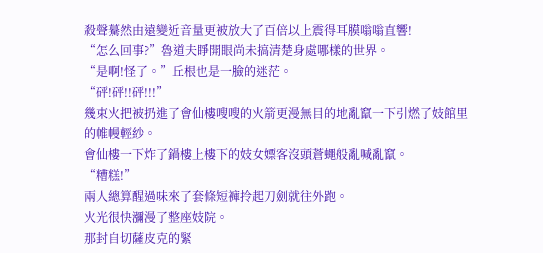殺聲驀然由遠變近音量更被放大了百倍以上震得耳膜嗡嗡直響!
“怎么回事?”魯道夫睜開眼尚未搞清楚身處哪樣的世界。
“是啊!怪了。”丘根也是一臉的迷茫。
“砰!砰!!砰!!!”
幾束火把被扔進了會仙樓嗖嗖的火箭更漫無目的地亂竄一下引燃了妓館里的帷幔輕紗。
會仙樓一下炸了鍋樓上樓下的妓女嫖客沒頭蒼蠅般亂喊亂竄。
“糟糕!”
兩人總算醒過味來了套條短褲拎起刀劍就往外跑。
火光很快瀰漫了整座妓院。
那封自切薩皮克的緊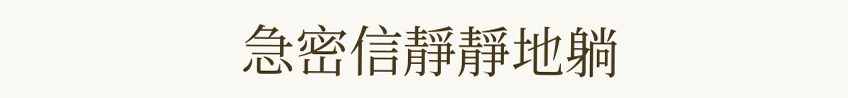急密信靜靜地躺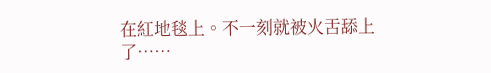在紅地毯上。不一刻就被火舌舔上了……